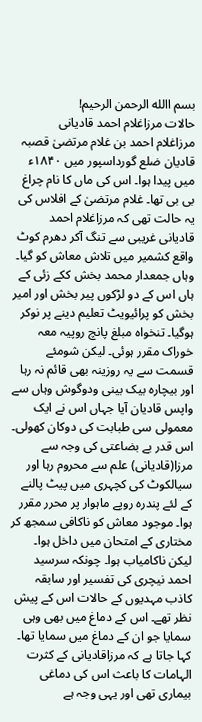بسم االله الرحمن الرحیم!
حالات مرزاغلام احمد قادیانی
مرزاغلام احمد بن غلام مرتضیٰ قصبہ قادیان ضلع گورداسپور میں ۱۸۴۰ء میں پیدا ہوا۔ اس کی ماں کا نام چراغ بی بی تھا۔ غلام مرتضیٰ کے افلاس کی یہ حالت تھی کہ مرزاغلام احمد قادیانی غریبی سے تنگ آکر دھرم کوٹ واقع کشمیر میں تلاش معاش کو گیا۔ وہاں جمعدار محمد بخش ککے زئی کے ہاں اس کے دو لڑکوں پیر بخش اور امیر بخش کو پرائیویٹ تعلیم دینے پر نوکر ہوگیا۔ تنخواہ مبلغ پانچ روپیہ معہ خوراک مقرر ہوئی۔ لیکن شومئے قسمت سے یہ روزینہ بھی قائم نہ رہا اور بیچارہ بیک بینی ودوگوش وہاں سے واپس قادیان آیا جہاں اس نے ایک معمولی سی طبابت کی دوکان کھولی۔ اس قدر بے بضاعتی کی وجہ سے مرزا(قادیانی) علم سے محروم رہا اور سیالکوٹ کی کچہری میں پیٹ پالنے کے لئے پندرہ روپے ماہوار پر محرر مقرر ہوا۔ موجود معاش کو ناکافی سمجھ کر مختاری کے امتحان میں داخل ہوا۔ لیکن ناکامیاب ہوا۔ چونکہ سرسید احمد نیچری کی تفسیر اور سابقہ کاذب مہدیوں کے حالات اس کے پیش نظر تھے۔ اس کے دماغ میں بھی وہی سمایا جو ان کے دماغ میں سمایا تھا۔
کہا جاتا ہے کہ مرزاقادیانی کے کثرت الہامات کا باعث اس کی دماغی بیماری تھی اور یہی وجہ ہے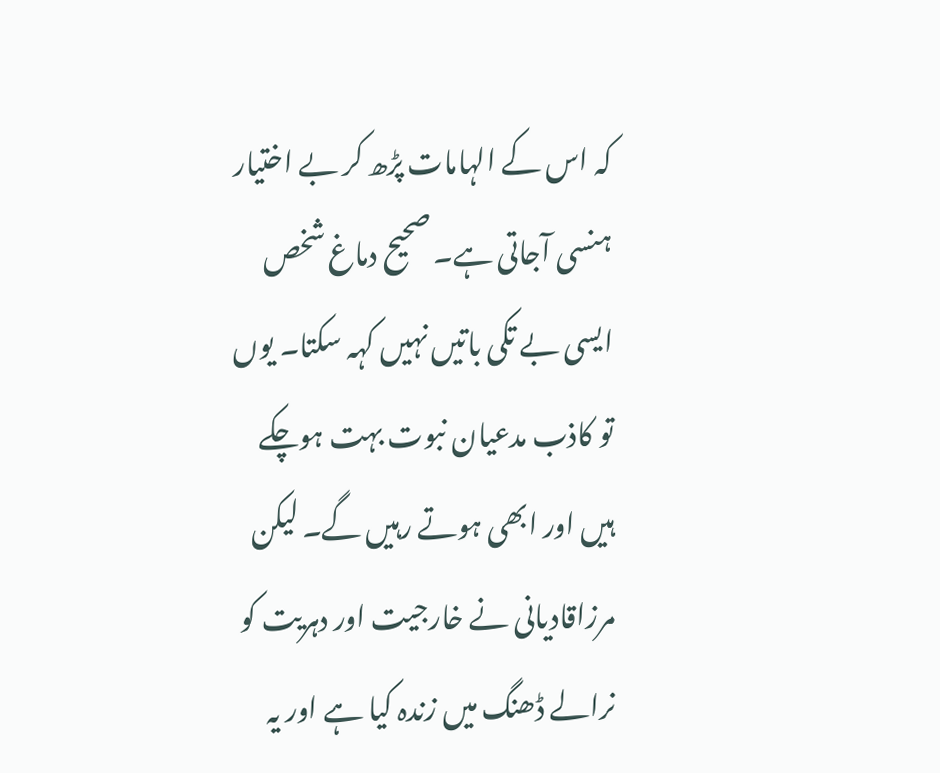کہ اس کے الہامات پڑھ کر بے اختیار ہنسی آجاتی ہے۔ صحیح دماغ شخص ایسی بے تکی باتیں نہیں کہہ سکتا۔ یوں تو کاذب مدعیان نبوت بہت ہوچکے ہیں اور ابھی ہوتے رہیں گے۔ لیکن مرزاقادیانی نے خارجیت اور دہریت کو نرالے ڈھنگ میں زندہ کیا ہے اور یہ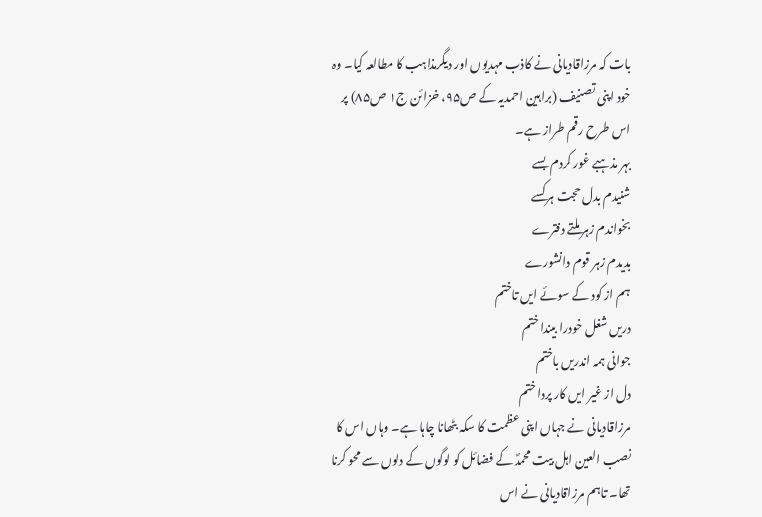بات کہ مرزاقادیانی نے کاذب مہدیوں اور دیگرمذاہب کا مطالعہ کیا۔ وہ خود اپنی تصنیف (براہین احمدیہ کے ص۹۵، خزائن ج۱ ص۸۵) پر اس طرح رقم طراز ہے۔
بہر مذہبے غور کردم بسے
شنیدم بدل حجت ہر کسے
بخواندم زہر ملتے دفترے
بدیدم زہر قوم دانشورے
ہم از کود کے سوئے ایں تاختم
دریں شغل خودرا بیندا ختم
جوانی ہمہ اندریں باختم
دل از غیر ایں کار پردا ختم
مرزاقادیانی نے جہاں اپنی عظمت کا سکہ بٹھانا چاہا ہے۔ وہاں اس کا نصب العین اہل بیت محمدؐ کے فضائل کو لوگوں کے دلوں سے محو کرنا تھا۔ تاہم مرزاقادیانی نے اس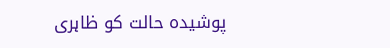پوشیدہ حالت کو ظاہری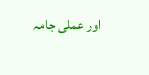اور عملی جامہ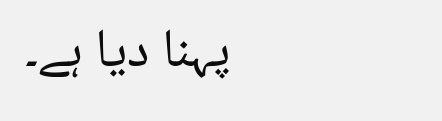پہنا دیا ہے۔